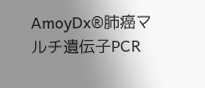AmoyDx®肺癌マルチ遺伝子PCR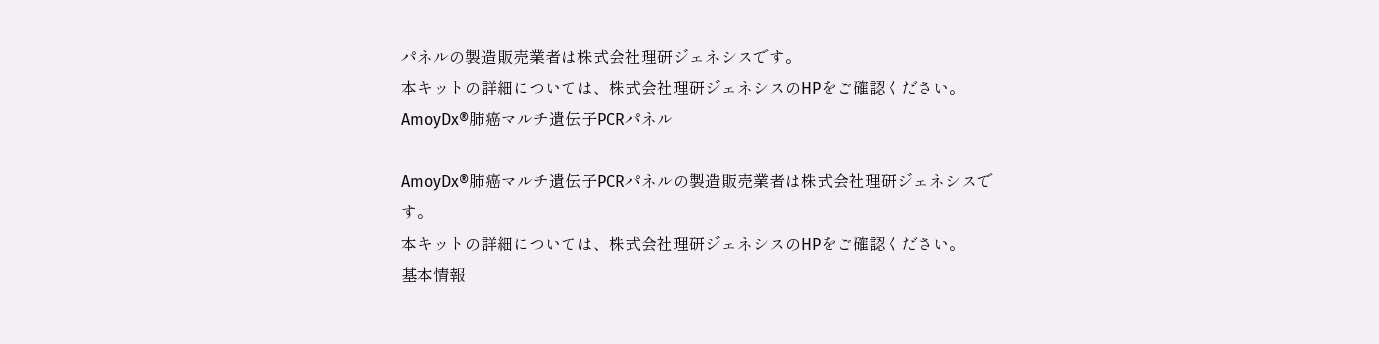パネルの製造販売業者は株式会社理研ジェネシスです。
本キットの詳細については、株式会社理研ジェネシスのHPをご確認ください。
AmoyDx®肺癌マルチ遺伝子PCRパネル

AmoyDx®肺癌マルチ遺伝子PCRパネルの製造販売業者は株式会社理研ジェネシスです。
本キットの詳細については、株式会社理研ジェネシスのHPをご確認ください。
基本情報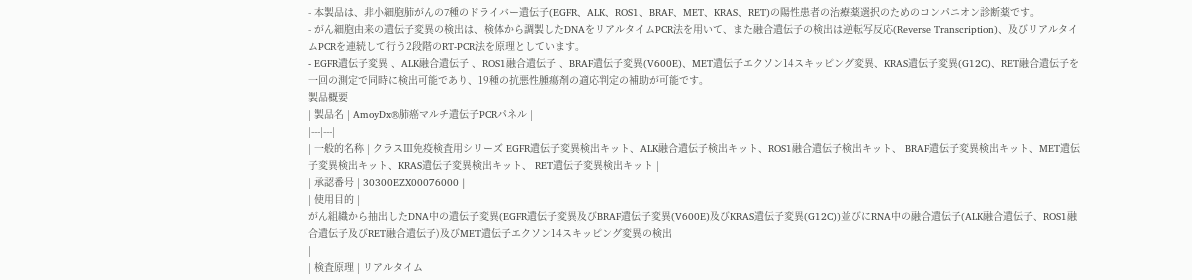- 本製品は、非小細胞肺がんの7種のドライバー遺伝子(EGFR、ALK、ROS1、BRAF、MET、KRAS、RET)の陽性患者の治療薬選択のためのコンパニオン診断薬です。
- がん細胞由来の遺伝子変異の検出は、検体から調製したDNAをリアルタイムPCR法を用いて、また融合遺伝子の検出は逆転写反応(Reverse Transcription)、及びリアルタイムPCRを連続して行う2段階のRT-PCR法を原理としています。
- EGFR遺伝子変異 、ALK融合遺伝子 、ROS1融合遺伝子 、BRAF遺伝子変異(V600E)、MET遺伝子エクソン14スキッピング変異、KRAS遺伝子変異(G12C)、RET融合遺伝子を一回の測定で同時に検出可能であり、19種の抗悪性腫瘍剤の適応判定の補助が可能です。
製品概要
| 製品名 | AmoyDx®肺癌マルチ遺伝子PCRパネル |
|---|---|
| 一般的名称 | クラスⅢ免疫検査用シリーズ EGFR遺伝子変異検出キット、ALK融合遺伝子検出キット、ROS1融合遺伝子検出キット、 BRAF遺伝子変異検出キット、MET遺伝子変異検出キット、KRAS遺伝子変異検出キット、 RET遺伝子変異検出キット |
| 承認番号 | 30300EZX00076000 |
| 使用目的 |
がん組織から抽出したDNA中の遺伝子変異(EGFR遺伝子変異及びBRAF遺伝子変異(V600E)及びKRAS遺伝子変異(G12C))並びにRNA中の融合遺伝子(ALK融合遺伝子、ROS1融合遺伝子及びRET融合遺伝子)及びMET遺伝子エクソン14スキッピング変異の検出
|
| 検査原理 | リアルタイム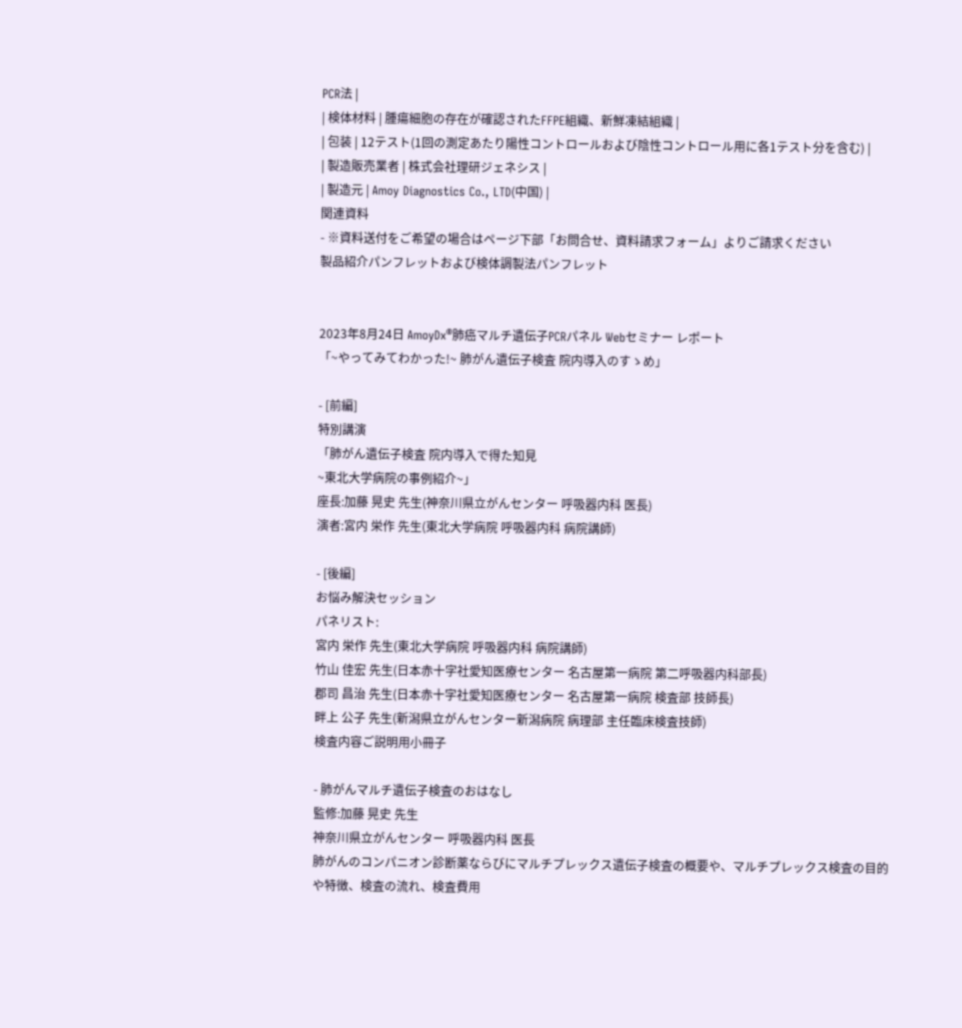PCR法 |
| 検体材料 | 腫瘍細胞の存在が確認されたFFPE組織、新鮮凍結組織 |
| 包装 | 12テスト(1回の測定あたり陽性コントロールおよび陰性コントロール用に各1テスト分を含む) |
| 製造販売業者 | 株式会社理研ジェネシス |
| 製造元 | Amoy Diagnostics Co., LTD(中国) |
関連資料
- ※資料送付をご希望の場合はページ下部「お問合せ、資料請求フォーム」よりご請求ください
製品紹介パンフレットおよび検体調製法パンフレット


2023年8月24日 AmoyDx®肺癌マルチ遺伝子PCRパネル Webセミナー レポート
「~やってみてわかった!~ 肺がん遺伝子検査 院内導入のすゝめ」

- [前編]
特別講演
「肺がん遺伝子検査 院内導入で得た知見
~東北大学病院の事例紹介~」
座長:加藤 晃史 先生(神奈川県立がんセンター 呼吸器内科 医長)
演者:宮内 栄作 先生(東北大学病院 呼吸器内科 病院講師)

- [後編]
お悩み解決セッション
パネリスト:
宮内 栄作 先生(東北大学病院 呼吸器内科 病院講師)
竹山 佳宏 先生(日本赤十字社愛知医療センター 名古屋第一病院 第二呼吸器内科部長)
郡司 昌治 先生(日本赤十字社愛知医療センター 名古屋第一病院 検査部 技師長)
畔上 公子 先生(新潟県立がんセンター新潟病院 病理部 主任臨床検査技師)
検査内容ご説明用小冊子

- 肺がんマルチ遺伝子検査のおはなし
監修:加藤 晃史 先生
神奈川県立がんセンター 呼吸器内科 医長
肺がんのコンパニオン診断薬ならびにマルチプレックス遺伝子検査の概要や、マルチプレックス検査の目的や特徴、検査の流れ、検査費用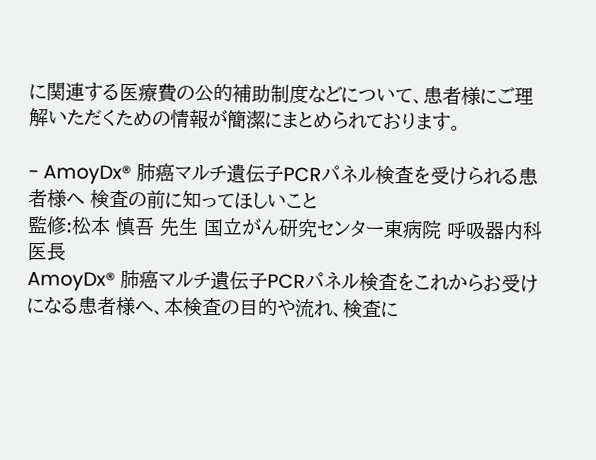に関連する医療費の公的補助制度などについて、患者様にご理解いただくための情報が簡潔にまとめられております。

- AmoyDx® 肺癌マルチ遺伝子PCRパネル検査を受けられる患者様へ 検査の前に知ってほしいこと
監修:松本 慎吾 先生 国立がん研究センター東病院 呼吸器内科 医長
AmoyDx® 肺癌マルチ遺伝子PCRパネル検査をこれからお受けになる患者様へ、本検査の目的や流れ、検査に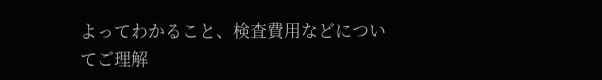よってわかること、検査費用などについてご理解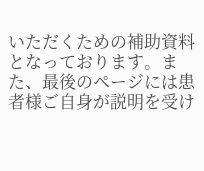いただくための補助資料となっております。また、最後のページには患者様ご自身が説明を受け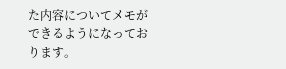た内容についてメモができるようになっております。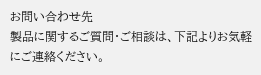お問い合わせ先
製品に関するご質問・ご相談は、下記よりお気軽にご連絡ください。